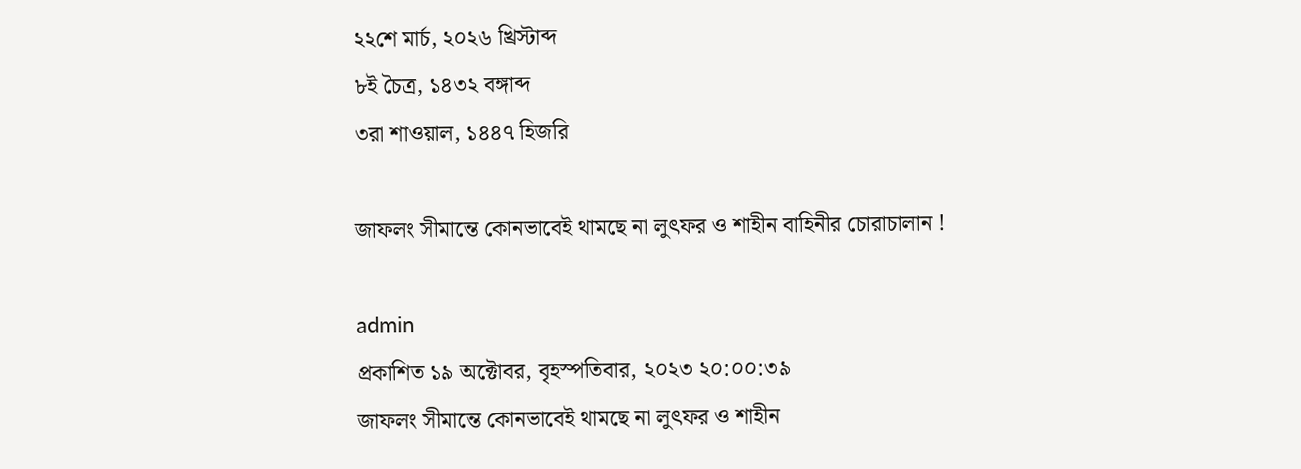২২শে মার্চ, ২০২৬ খ্রিস্টাব্দ
৮ই চৈত্র, ১৪৩২ বঙ্গাব্দ
৩রা শাওয়াল, ১৪৪৭ হিজরি

জাফলং সীমান্তে কোনভাবেই থামছে না লুৎফর ও শাহীন বাহিনীর চোরাচালান !

admin
প্রকাশিত ১৯ অক্টোবর, বৃহস্পতিবার, ২০২৩ ২০:০০:৩৯
জাফলং সীমান্তে কোনভাবেই থামছে না লুৎফর ও শাহীন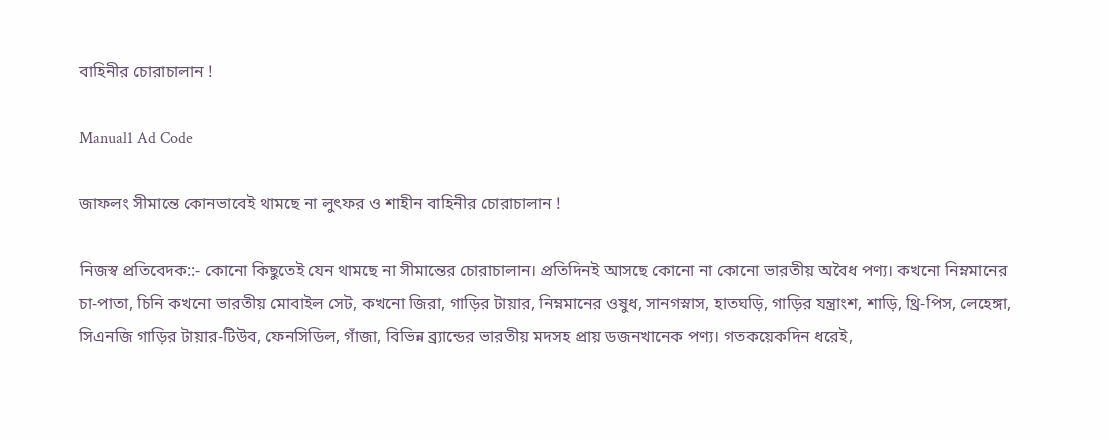বাহিনীর চোরাচালান !

Manual1 Ad Code

জাফলং সীমান্তে কোনভাবেই থামছে না লুৎফর ও শাহীন বাহিনীর চোরাচালান !

নিজস্ব প্রতিবেদক::- কোনো কিছুতেই যেন থামছে না সীমান্তের চোরাচালান। প্রতিদিনই আসছে কোনো না কোনো ভারতীয় অবৈধ পণ্য। কখনো নিম্নমানের চা-পাতা, চিনি কখনো ভারতীয় মোবাইল সেট, কখনো জিরা, গাড়ির টায়ার, নিম্নমানের ওষুধ, সানগস্নাস, হাতঘড়ি, গাড়ির যন্ত্রাংশ, শাড়ি, থ্রি-পিস, লেহেঙ্গা, সিএনজি গাড়ির টায়ার-টিউব, ফেনসিডিল, গাঁজা, বিভিন্ন ব্র্যান্ডের ভারতীয় মদসহ প্রায় ডজনখানেক পণ্য। গতকয়েকদিন ধরেই,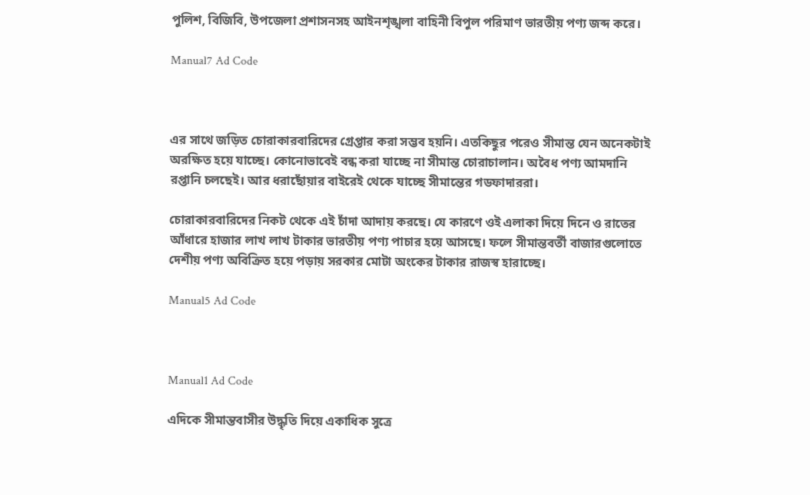পুলিশ, বিজিবি, উপজেলা প্রশাসনসহ আইনশৃঙ্খলা বাহিনী বিপুল পরিমাণ ভারতীয় পণ্য জব্দ করে।

Manual7 Ad Code



এর সাথে জড়িত চোরাকারবারিদের গ্রেপ্তার করা সম্ভব হয়নি। এতকিছুর পরেও সীমান্ত যেন অনেকটাই অরক্ষিত হয়ে যাচ্ছে। কোনোভাবেই বন্ধ করা যাচ্ছে না সীমান্ত চোরাচালান। অবৈধ পণ্য আমদানি রপ্তানি চলছেই। আর ধরাছোঁয়ার বাইরেই থেকে যাচ্ছে সীমান্তের গডফাদাররা।

চোরাকারবারিদের নিকট থেকে এই চাঁদা আদায় করছে। যে কারণে ওই এলাকা দিয়ে দিনে ও রাতের আঁধারে হাজার লাখ লাখ টাকার ভারতীয় পণ্য পাচার হয়ে আসছে। ফলে সীমান্তবর্তী বাজারগুলোতে দেশীয় পণ্য অবিক্রিত হয়ে পড়ায় সরকার মোটা অংকের টাকার রাজস্ব হারাচ্ছে।

Manual5 Ad Code



Manual1 Ad Code

এদিকে সীমান্তবাসীর উদ্ধৃতি দিয়ে একাধিক সুত্রে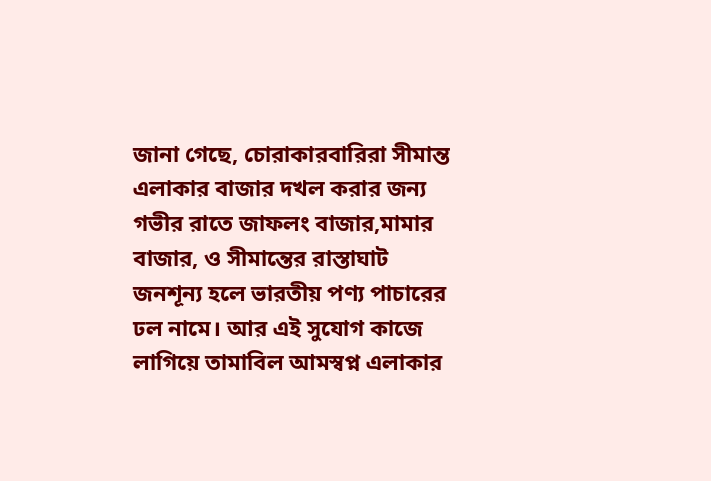জানা গেছে, চোরাকারবারিরা সীমান্ত এলাকার বাজার দখল করার জন্য গভীর রাতে জাফলং বাজার,মামার বাজার, ও সীমান্তের রাস্তাঘাট জনশূন্য হলে ভারতীয় পণ্য পাচারের ঢল নামে। আর এই সুযোগ কাজে লাগিয়ে তামাবিল আমস্বপ্ন এলাকার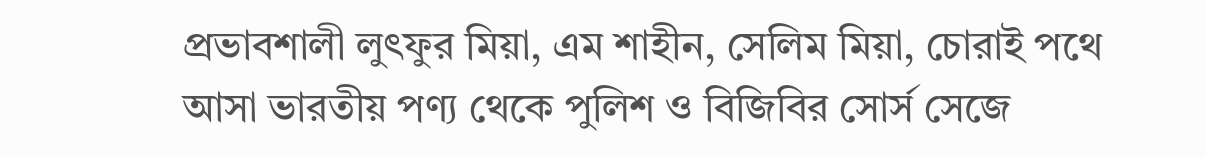প্রভাবশালী লুৎফুর মিয়া, এম শাহীন, সেলিম মিয়া, চোরাই পথে আসা ভারতীয় পণ্য থেকে পুলিশ ও বিজিবির সোর্স সেজে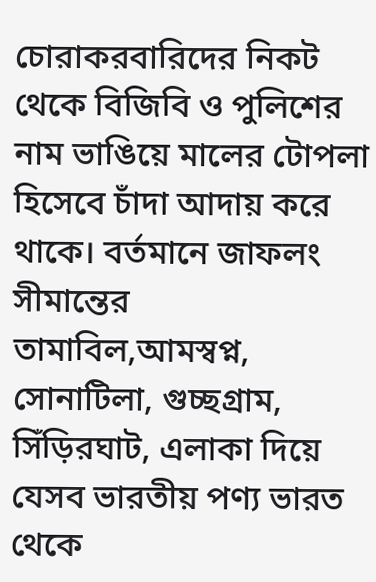চোরাকরবারিদের নিকট থেকে বিজিবি ও পুলিশের নাম ভাঙিয়ে মালের টোপলা হিসেবে চাঁদা আদায় করে থাকে। বর্তমানে জাফলং সীমান্তের তামাবিল,আমস্বপ্ন, সোনাটিলা, গুচ্ছগ্রাম, সিঁড়িরঘাট, এলাকা দিয়ে যেসব ভারতীয় পণ্য ভারত থেকে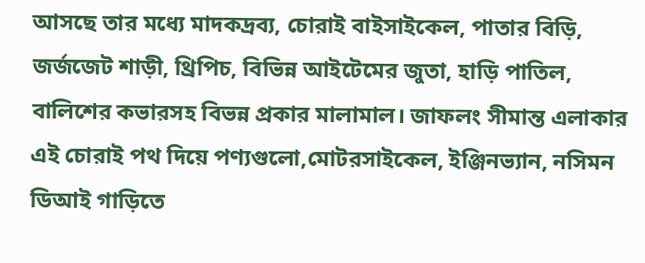আসছে তার মধ্যে মাদকদ্রব্য, চোরাই বাইসাইকেল, পাতার বিড়ি, জর্জজেট শাড়ী, থ্রিপিচ, বিভিন্ন আইটেমের জুতা, হাড়ি পাতিল, বালিশের কভারসহ বিভন্ন প্রকার মালামাল। জাফলং সীমান্ত এলাকার এই চোরাই পথ দিয়ে পণ্যগুলো,মোটরসাইকেল, ইঞ্জিনভ্যান, নসিমন ডিআই গাড়িতে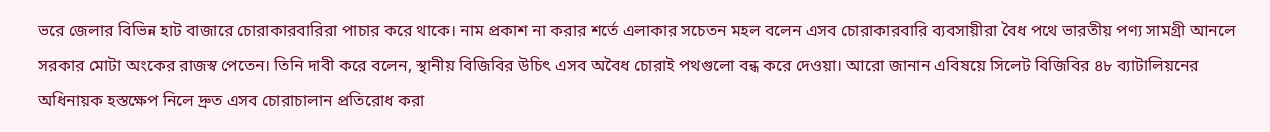ভরে জেলার বিভিন্ন হাট বাজারে চোরাকারবারিরা পাচার করে থাকে। নাম প্রকাশ না করার শর্তে এলাকার সচেতন মহল বলেন এসব চোরাকারবারি ব্যবসায়ীরা বৈধ পথে ভারতীয় পণ্য সামগ্রী আনলে সরকার মোটা অংকের রাজস্ব পেতেন। তিনি দাবী করে বলেন, স্থানীয় বিজিবির উচিৎ এসব অবৈধ চোরাই পথগুলো বন্ধ করে দেওয়া। আরো জানান এবিষয়ে সিলেট বিজিবির ৪৮ ব্যাটালিয়নের অধিনায়ক হস্তক্ষেপ নিলে দ্রুত এসব চোরাচালান প্রতিরোধ করা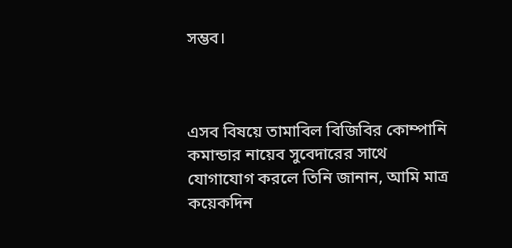সম্ভব।



এসব বিষয়ে তামাবিল বিজিবির কোম্পানি কমান্ডার নায়েব সুবেদারের সাথে যোগাযোগ করলে তিনি জানান, আমি মাত্র কয়েকদিন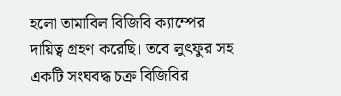হলো তামাবিল বিজিবি ক্যাম্পের দায়িত্ব গ্রহণ করেছি। তবে লুৎফুর সহ একটি সংঘবদ্ধ চক্র বিজিবির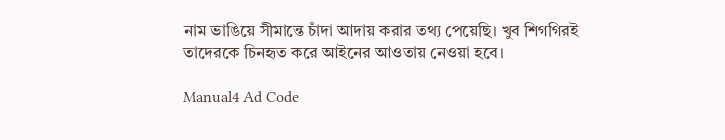নাম ভাঙিয়ে সীমান্তে চাঁদা আদায় করার তথ্য পেয়েছি। খুব শিগগিরই তাদেরকে চিনহৃত করে আইনের আওতায় নেওয়া হবে।

Manual4 Ad Code